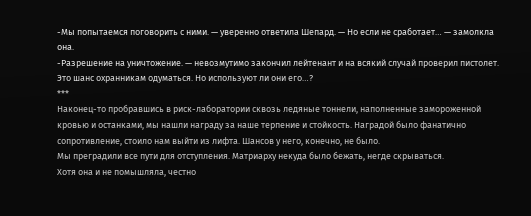-Мы попытаемся поговорить с ними. — уверенно ответила Шепард. — Но если не сработает… — замолкла она.
-Разрешение на уничтожение. — невозмутимо закончил лейтенант и на всякий случай проверил пистолет.
Это шанс охранникам одуматься. Но используют ли они его…?
***
Наконец-то пробравшись в риск-лаборатории сквозь ледяные тоннели, наполненные замороженной кровью и останками, мы нашли награду за наше терпение и стойкость. Наградой было фанатично сопротивление, стоило нам выйти из лифта. Шансов у него, конечно, не было.
Мы преградили все пути для отступления. Матриарху некуда было бежать, негде скрываться.
Хотя она и не помышляла, честно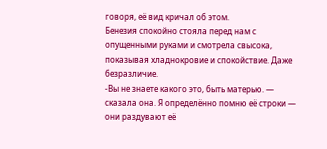говоря, её вид кричал об этом.
Бенезия спокойно стояла перед нам с опущенными руками и смотрела свысока, показывая хладнокровие и спокойствие. Даже безразличие.
-Вы не знаете какого это, быть матерью. — сказала она. Я определённо помню её строки — они раздувают её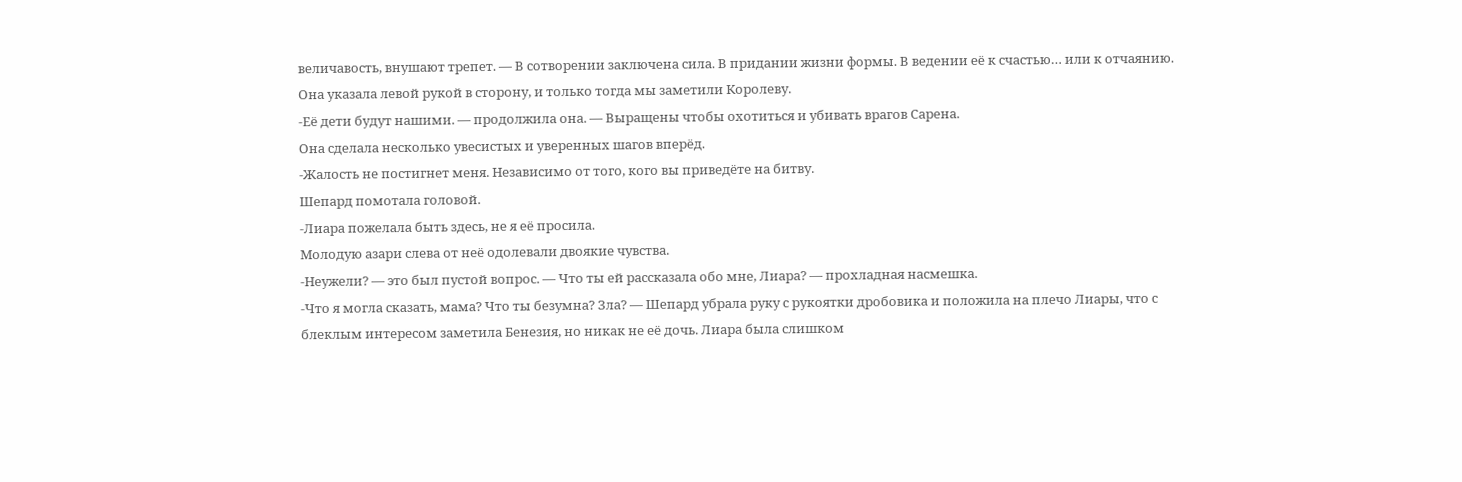величавость, внушают трепет. — В сотворении заключена сила. В придании жизни формы. В ведении её к счастью… или к отчаянию.
Она указала левой рукой в сторону, и только тогда мы заметили Королеву.
-Её дети будут нашими. — продолжила она. — Выращены чтобы охотиться и убивать врагов Сарена.
Она сделала несколько увесистых и уверенных шагов вперёд.
-Жалость не постигнет меня. Независимо от того, кого вы приведёте на битву.
Шепард помотала головой.
-Лиара пожелала быть здесь, не я её просила.
Молодую азари слева от неё одолевали двоякие чувства.
-Неужели? — это был пустой вопрос. — Что ты ей рассказала обо мне, Лиара? — прохладная насмешка.
-Что я могла сказать, мама? Что ты безумна? Зла? — Шепард убрала руку с рукоятки дробовика и положила на плечо Лиары, что с блеклым интересом заметила Бенезия, но никак не её дочь. Лиара была слишком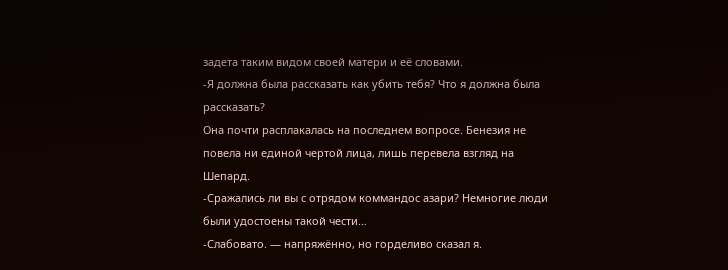задета таким видом своей матери и её словами.
-Я должна была рассказать как убить тебя? Что я должна была рассказать?
Она почти расплакалась на последнем вопросе. Бенезия не повела ни единой чертой лица, лишь перевела взгляд на Шепард.
-Сражались ли вы с отрядом коммандос азари? Немногие люди были удостоены такой чести…
-Слабовато. — напряжённо, но горделиво сказал я.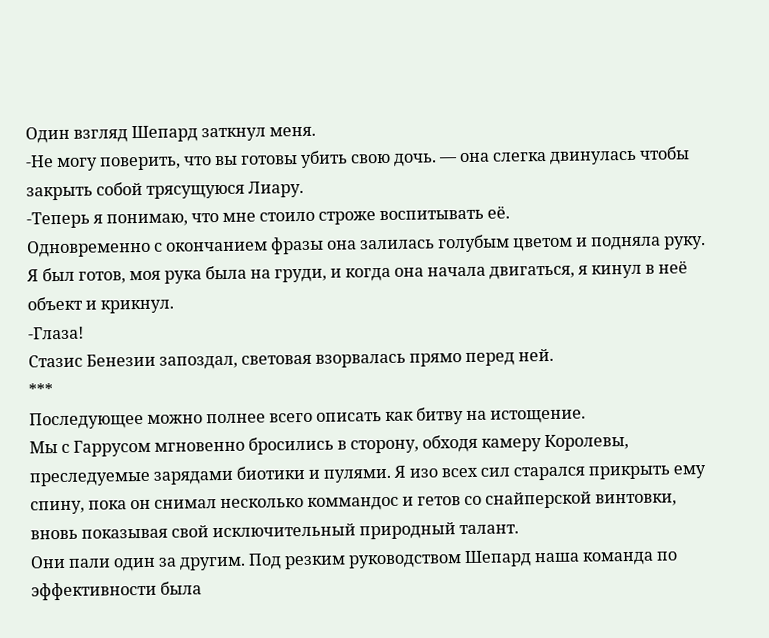Один взгляд Шепард заткнул меня.
-Не могу поверить, что вы готовы убить свою дочь. — она слегка двинулась чтобы закрыть собой трясущуюся Лиару.
-Теперь я понимаю, что мне стоило строже воспитывать её.
Одновременно с окончанием фразы она залилась голубым цветом и подняла руку. Я был готов, моя рука была на груди, и когда она начала двигаться, я кинул в неё объект и крикнул.
-Глаза!
Стазис Бенезии запоздал, световая взорвалась прямо перед ней.
***
Последующее можно полнее всего описать как битву на истощение.
Мы с Гаррусом мгновенно бросились в сторону, обходя камеру Королевы, преследуемые зарядами биотики и пулями. Я изо всех сил старался прикрыть ему спину, пока он снимал несколько коммандос и гетов со снайперской винтовки, вновь показывая свой исключительный природный талант.
Они пали один за другим. Под резким руководством Шепард наша команда по эффективности была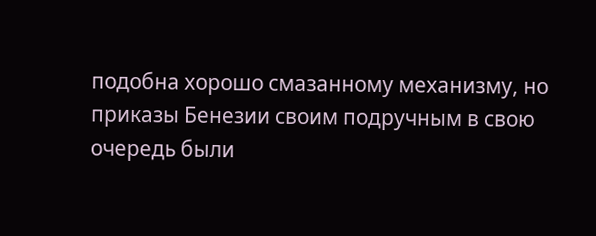подобна хорошо смазанному механизму, но приказы Бенезии своим подручным в свою очередь были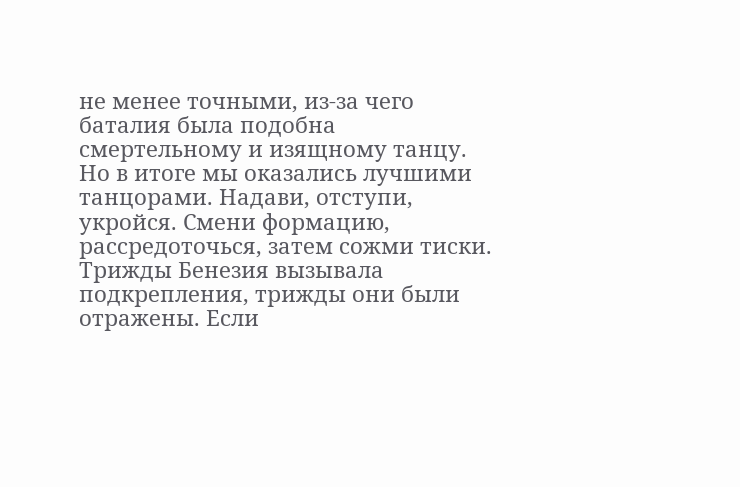не менее точными, из-за чего баталия была подобна смертельному и изящному танцу. Но в итоге мы оказались лучшими танцорами. Надави, отступи, укройся. Смени формацию, рассредоточься, затем сожми тиски.
Трижды Бенезия вызывала подкрепления, трижды они были отражены. Если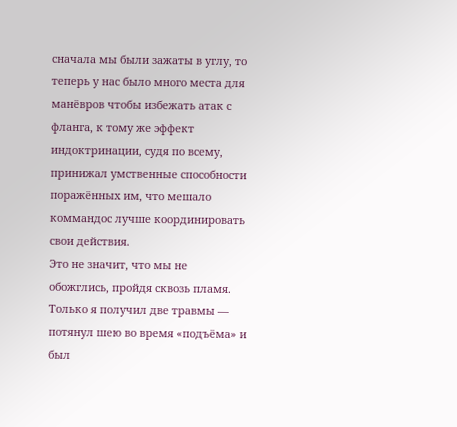сначала мы были зажаты в углу, то теперь у нас было много места для манёвров чтобы избежать атак с фланга, к тому же эффект индоктринации, судя по всему, принижал умственные способности поражённых им, что мешало коммандос лучше координировать свои действия.
Это не значит, что мы не обожглись, пройдя сквозь пламя. Только я получил две травмы — потянул шею во время «подъёма» и был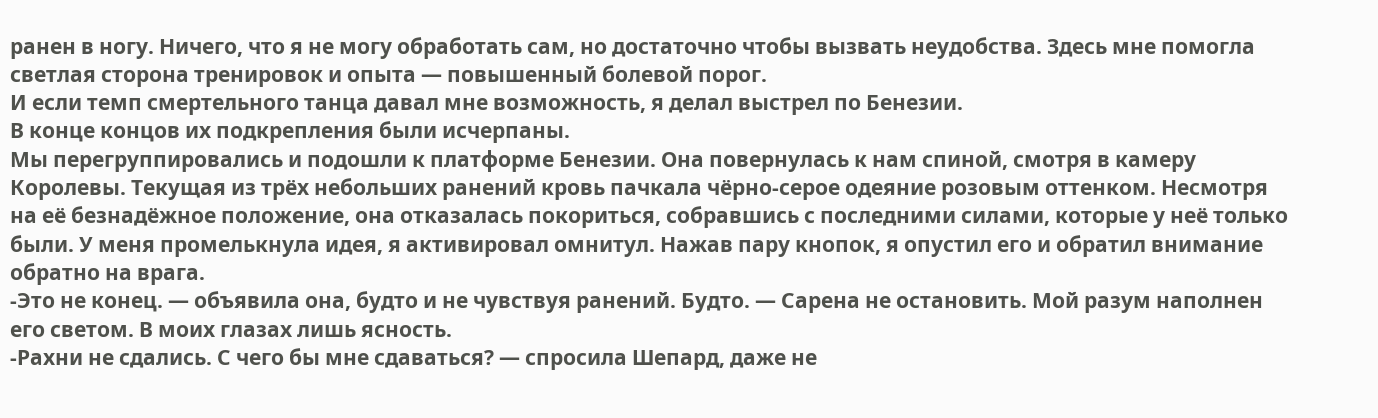ранен в ногу. Ничего, что я не могу обработать сам, но достаточно чтобы вызвать неудобства. Здесь мне помогла светлая сторона тренировок и опыта — повышенный болевой порог.
И если темп смертельного танца давал мне возможность, я делал выстрел по Бенезии.
В конце концов их подкрепления были исчерпаны.
Мы перегруппировались и подошли к платформе Бенезии. Она повернулась к нам спиной, смотря в камеру Королевы. Текущая из трёх небольших ранений кровь пачкала чёрно-серое одеяние розовым оттенком. Несмотря на её безнадёжное положение, она отказалась покориться, собравшись с последними силами, которые у неё только были. У меня промелькнула идея, я активировал омнитул. Нажав пару кнопок, я опустил его и обратил внимание обратно на врага.
-Это не конец. — объявила она, будто и не чувствуя ранений. Будто. — Сарена не остановить. Мой разум наполнен его светом. В моих глазах лишь ясность.
-Рахни не сдались. С чего бы мне сдаваться? — спросила Шепард, даже не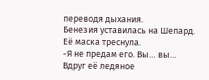переводя дыхания.
Бенезия уставилась на Шепард. Её маска треснула.
-Я не предам его. Вы… вы…
Вдруг её ледяное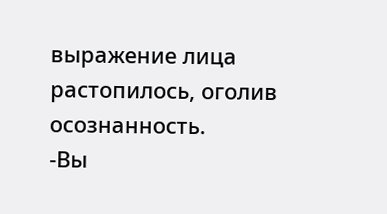выражение лица растопилось, оголив осознанность.
-Вы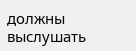должны выслушать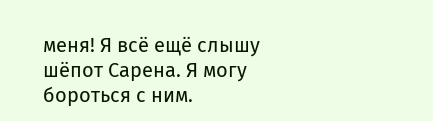меня! Я всё ещё слышу шёпот Сарена. Я могу бороться с ним.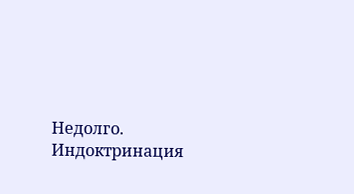Недолго. Индоктринация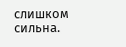слишком сильна.